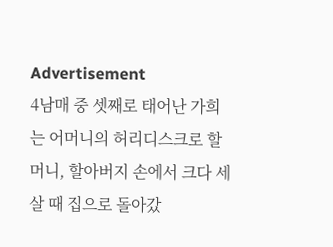Advertisement
4남매 중 셋째로 태어난 가희는 어머니의 허리디스크로 할머니, 할아버지 손에서 크다 세 살 때 집으로 돌아갔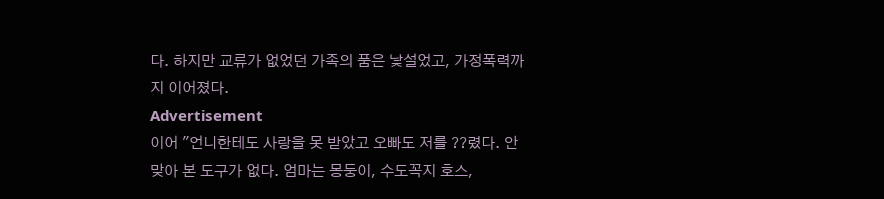다. 하지만 교류가 없었던 가족의 품은 낯설었고, 가정폭력까지 이어졌다.
Advertisement
이어 "언니한테도 사랑을 못 받았고 오빠도 저를 ??렸다. 안 맞아 본 도구가 없다. 엄마는 몽둥이, 수도꼭지 호스,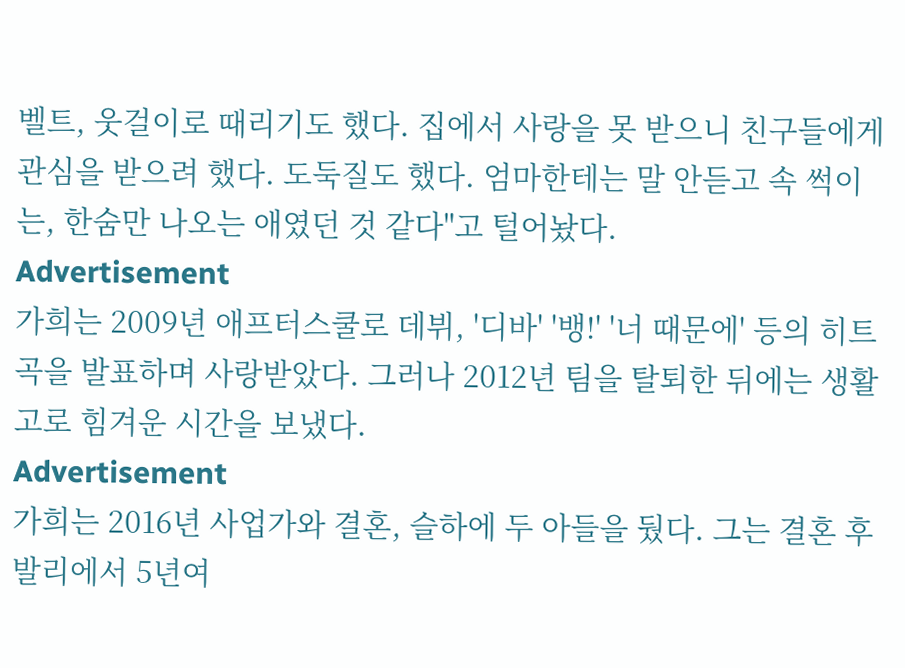벨트, 웃걸이로 때리기도 했다. 집에서 사랑을 못 받으니 친구들에게 관심을 받으려 했다. 도둑질도 했다. 엄마한테는 말 안듣고 속 썩이는, 한숨만 나오는 애였던 것 같다"고 털어놨다.
Advertisement
가희는 2009년 애프터스쿨로 데뷔, '디바' '뱅!' '너 때문에' 등의 히트곡을 발표하며 사랑받았다. 그러나 2012년 팀을 탈퇴한 뒤에는 생활고로 힘겨운 시간을 보냈다.
Advertisement
가희는 2016년 사업가와 결혼, 슬하에 두 아들을 뒀다. 그는 결혼 후 발리에서 5년여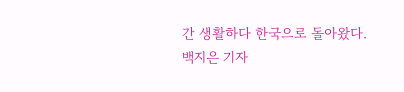간 생활하다 한국으로 돌아왔다.
백지은 기자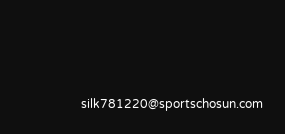silk781220@sportschosun.com